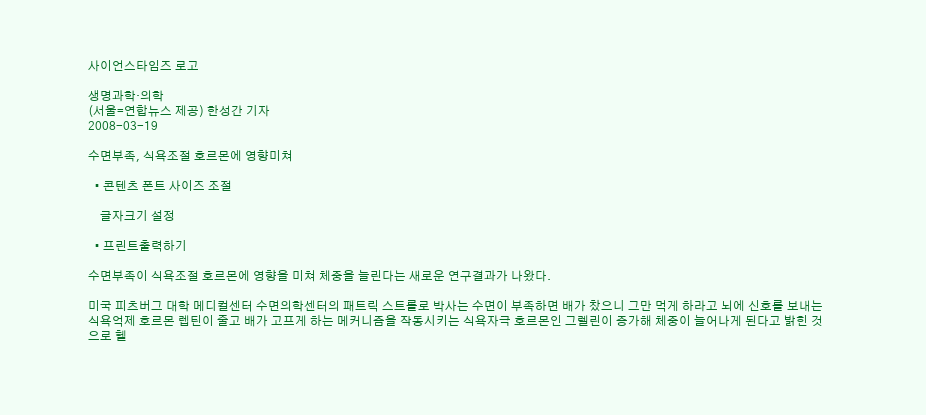사이언스타임즈 로고

생명과학·의학
(서울=연합뉴스 제공) 한성간 기자
2008-03-19

수면부족, 식욕조절 호르몬에 영향미쳐

  • 콘텐츠 폰트 사이즈 조절

    글자크기 설정

  • 프린트출력하기

수면부족이 식욕조절 호르몬에 영향을 미쳐 체중을 늘린다는 새로운 연구결과가 나왔다.

미국 피츠버그 대학 메디컬센터 수면의학센터의 패트릭 스트롤로 박사는 수면이 부족하면 배가 찼으니 그만 먹게 하라고 뇌에 신호를 보내는 식욕억제 호르몬 렙틴이 줄고 배가 고프게 하는 메커니즘을 작동시키는 식욕자극 호르몬인 그렐린이 증가해 체중이 늘어나게 된다고 밝힌 것으로 헬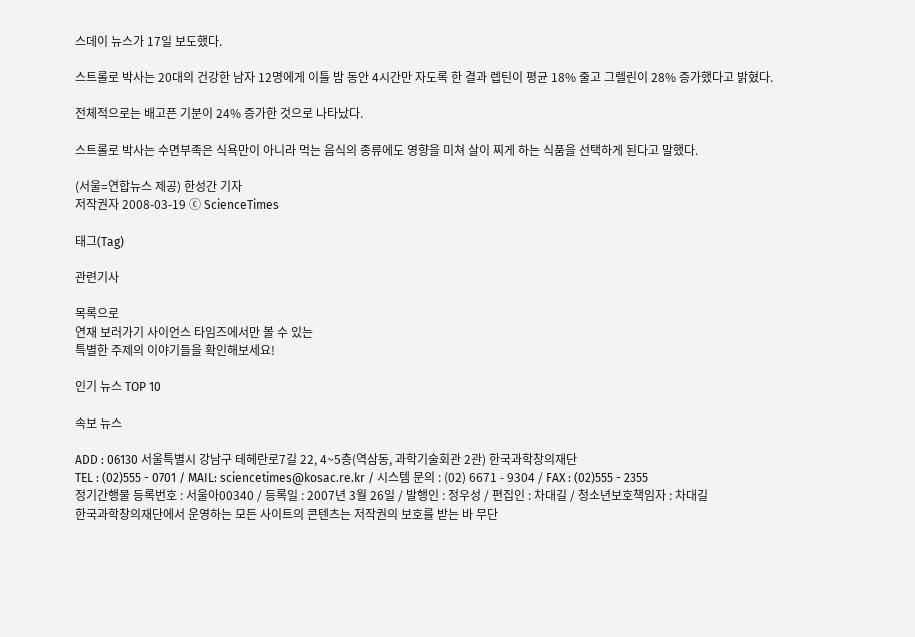스데이 뉴스가 17일 보도했다.

스트롤로 박사는 20대의 건강한 남자 12명에게 이틀 밤 동안 4시간만 자도록 한 결과 렙틴이 평균 18% 줄고 그렐린이 28% 증가했다고 밝혔다.

전체적으로는 배고픈 기분이 24% 증가한 것으로 나타났다.

스트롤로 박사는 수면부족은 식욕만이 아니라 먹는 음식의 종류에도 영향을 미쳐 살이 찌게 하는 식품을 선택하게 된다고 말했다.

(서울=연합뉴스 제공) 한성간 기자
저작권자 2008-03-19 ⓒ ScienceTimes

태그(Tag)

관련기사

목록으로
연재 보러가기 사이언스 타임즈에서만 볼 수 있는
특별한 주제의 이야기들을 확인해보세요!

인기 뉴스 TOP 10

속보 뉴스

ADD : 06130 서울특별시 강남구 테헤란로7길 22, 4~5층(역삼동, 과학기술회관 2관) 한국과학창의재단
TEL : (02)555 - 0701 / MAIL: sciencetimes@kosac.re.kr / 시스템 문의 : (02) 6671 - 9304 / FAX : (02)555 - 2355
정기간행물 등록번호 : 서울아00340 / 등록일 : 2007년 3월 26일 / 발행인 : 정우성 / 편집인 : 차대길 / 청소년보호책임자 : 차대길
한국과학창의재단에서 운영하는 모든 사이트의 콘텐츠는 저작권의 보호를 받는 바 무단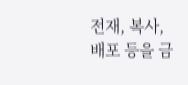전재, 복사, 배포 등을 금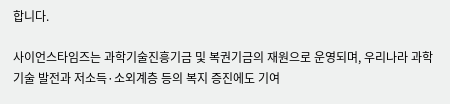합니다.

사이언스타임즈는 과학기술진흥기금 및 복권기금의 재원으로 운영되며, 우리나라 과학기술 발전과 저소득·소외계층 등의 복지 증진에도 기여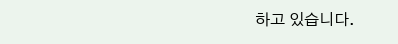하고 있습니다.